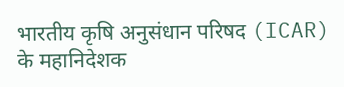भारतीय कृषि अनुसंधान परिषद (ICAR) के महानिदेशक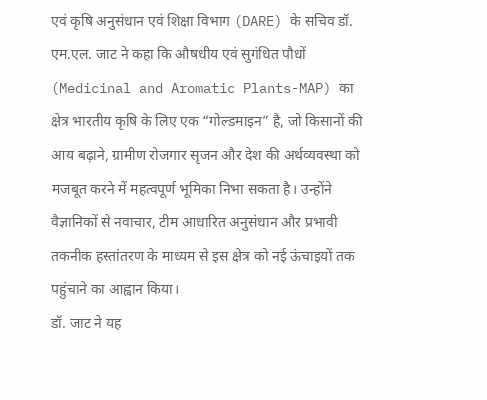एवं कृषि अनुसंधान एवं शिक्षा विभाग (DARE) के सचिव डॉ. एम.एल. जाट ने कहा कि औषधीय एवं सुगंधित पौधों (Medicinal and Aromatic Plants-MAP) का क्षेत्र भारतीय कृषि के लिए एक “गोल्डमाइन” है, जो किसानों की आय बढ़ाने, ग्रामीण रोजगार सृजन और देश की अर्थव्यवस्था को मजबूत करने में महत्वपूर्ण भूमिका निभा सकता है। उन्होंने वैज्ञानिकों से नवाचार, टीम आधारित अनुसंधान और प्रभावी तकनीक हस्तांतरण के माध्यम से इस क्षेत्र को नई ऊंचाइयों तक पहुंचाने का आह्वान किया।
डॉ. जाट ने यह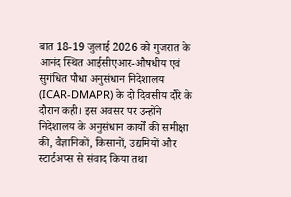बात 18-19 जुलाई 2026 को गुजरात के आनंद स्थित आईसीएआर-औषधीय एवं सुगंधित पौधा अनुसंधान निदेशालय (ICAR-DMAPR) के दो दिवसीय दौरे के दौरान कही। इस अवसर पर उन्होंने निदेशालय के अनुसंधान कार्यों की समीक्षा की, वैज्ञानिकों, किसानों, उद्यमियों और स्टार्टअप्स से संवाद किया तथा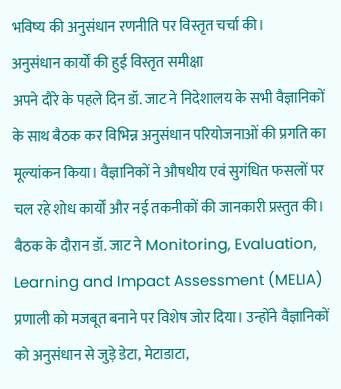भविष्य की अनुसंधान रणनीति पर विस्तृत चर्चा की।
अनुसंधान कार्यों की हुई विस्तृत समीक्षा
अपने दौरे के पहले दिन डॉ. जाट ने निदेशालय के सभी वैज्ञानिकों के साथ बैठक कर विभिन्न अनुसंधान परियोजनाओं की प्रगति का मूल्यांकन किया। वैज्ञानिकों ने औषधीय एवं सुगंधित फसलों पर चल रहे शोध कार्यों और नई तकनीकों की जानकारी प्रस्तुत की।
बैठक के दौरान डॉ. जाट ने Monitoring, Evaluation, Learning and Impact Assessment (MELIA) प्रणाली को मजबूत बनाने पर विशेष जोर दिया। उन्होंने वैज्ञानिकों को अनुसंधान से जुड़े डेटा, मेटाडाटा,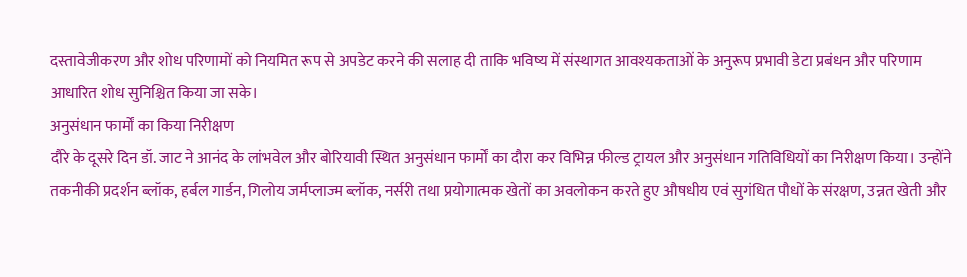दस्तावेजीकरण और शोध परिणामों को नियमित रूप से अपडेट करने की सलाह दी ताकि भविष्य में संस्थागत आवश्यकताओं के अनुरूप प्रभावी डेटा प्रबंधन और परिणाम आधारित शोध सुनिश्चित किया जा सके।
अनुसंधान फार्मों का किया निरीक्षण
दौरे के दूसरे दिन डॉ. जाट ने आनंद के लांभवेल और बोरियावी स्थित अनुसंधान फार्मों का दौरा कर विभिन्न फील्ड ट्रायल और अनुसंधान गतिविधियों का निरीक्षण किया। उन्होंने तकनीकी प्रदर्शन ब्लॉक, हर्बल गार्डन, गिलोय जर्मप्लाज्म ब्लॉक, नर्सरी तथा प्रयोगात्मक खेतों का अवलोकन करते हुए औषधीय एवं सुगंधित पौधों के संरक्षण, उन्नत खेती और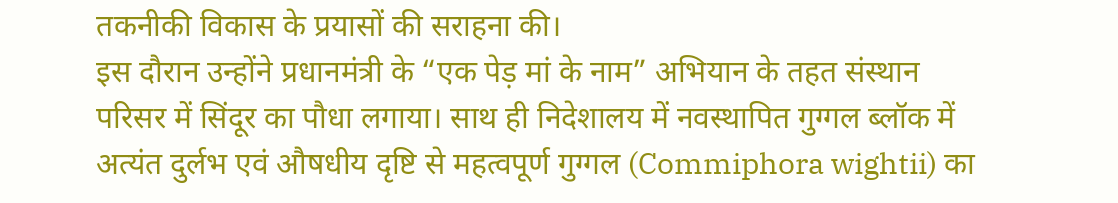तकनीकी विकास के प्रयासों की सराहना की।
इस दौरान उन्होंने प्रधानमंत्री के “एक पेड़ मां के नाम” अभियान के तहत संस्थान परिसर में सिंदूर का पौधा लगाया। साथ ही निदेशालय में नवस्थापित गुग्गल ब्लॉक में अत्यंत दुर्लभ एवं औषधीय दृष्टि से महत्वपूर्ण गुग्गल (Commiphora wightii) का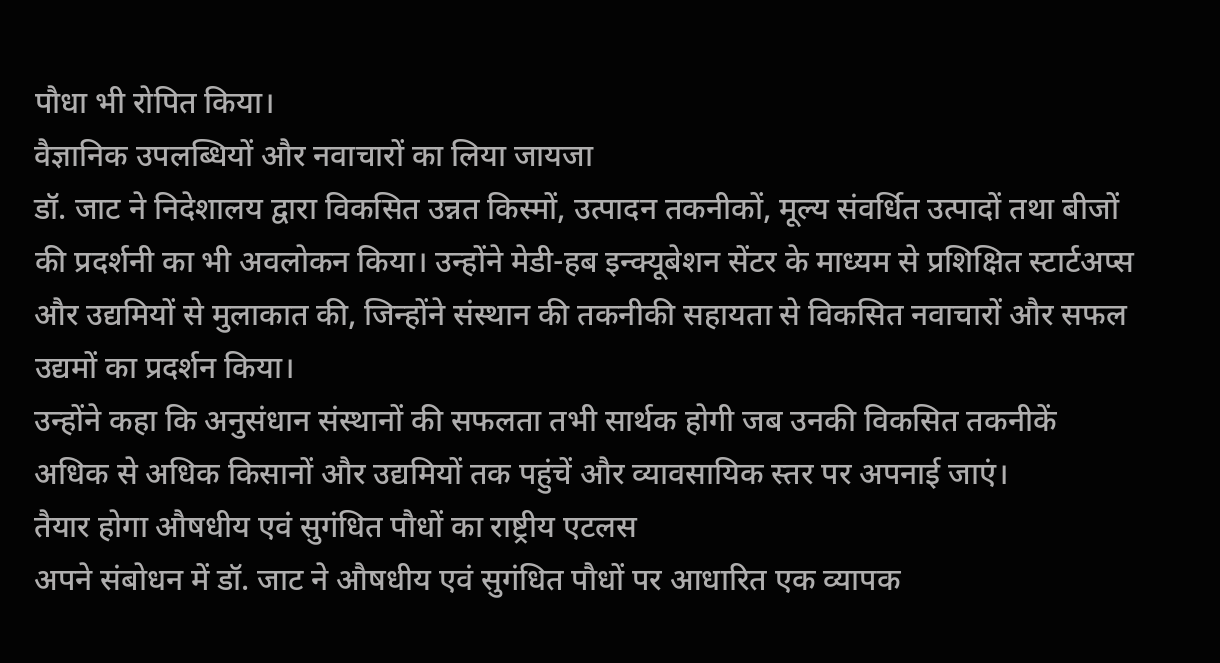पौधा भी रोपित किया।
वैज्ञानिक उपलब्धियों और नवाचारों का लिया जायजा
डॉ. जाट ने निदेशालय द्वारा विकसित उन्नत किस्मों, उत्पादन तकनीकों, मूल्य संवर्धित उत्पादों तथा बीजों की प्रदर्शनी का भी अवलोकन किया। उन्होंने मेडी-हब इन्क्यूबेशन सेंटर के माध्यम से प्रशिक्षित स्टार्टअप्स और उद्यमियों से मुलाकात की, जिन्होंने संस्थान की तकनीकी सहायता से विकसित नवाचारों और सफल उद्यमों का प्रदर्शन किया।
उन्होंने कहा कि अनुसंधान संस्थानों की सफलता तभी सार्थक होगी जब उनकी विकसित तकनीकें अधिक से अधिक किसानों और उद्यमियों तक पहुंचें और व्यावसायिक स्तर पर अपनाई जाएं।
तैयार होगा औषधीय एवं सुगंधित पौधों का राष्ट्रीय एटलस
अपने संबोधन में डॉ. जाट ने औषधीय एवं सुगंधित पौधों पर आधारित एक व्यापक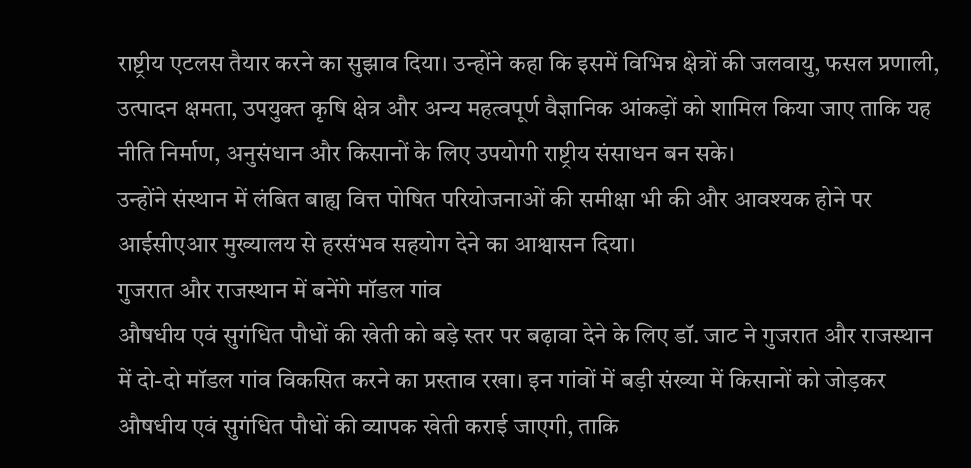राष्ट्रीय एटलस तैयार करने का सुझाव दिया। उन्होंने कहा कि इसमें विभिन्न क्षेत्रों की जलवायु, फसल प्रणाली, उत्पादन क्षमता, उपयुक्त कृषि क्षेत्र और अन्य महत्वपूर्ण वैज्ञानिक आंकड़ों को शामिल किया जाए ताकि यह नीति निर्माण, अनुसंधान और किसानों के लिए उपयोगी राष्ट्रीय संसाधन बन सके।
उन्होंने संस्थान में लंबित बाह्य वित्त पोषित परियोजनाओं की समीक्षा भी की और आवश्यक होने पर आईसीएआर मुख्यालय से हरसंभव सहयोग देने का आश्वासन दिया।
गुजरात और राजस्थान में बनेंगे मॉडल गांव
औषधीय एवं सुगंधित पौधों की खेती को बड़े स्तर पर बढ़ावा देने के लिए डॉ. जाट ने गुजरात और राजस्थान में दो-दो मॉडल गांव विकसित करने का प्रस्ताव रखा। इन गांवों में बड़ी संख्या में किसानों को जोड़कर औषधीय एवं सुगंधित पौधों की व्यापक खेती कराई जाएगी, ताकि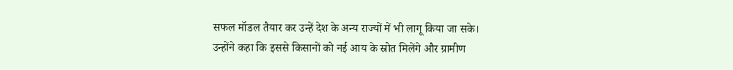सफल मॉडल तैयार कर उन्हें देश के अन्य राज्यों में भी लागू किया जा सके।
उन्होंने कहा कि इससे किसानों को नई आय के स्रोत मिलेंगे और ग्रामीण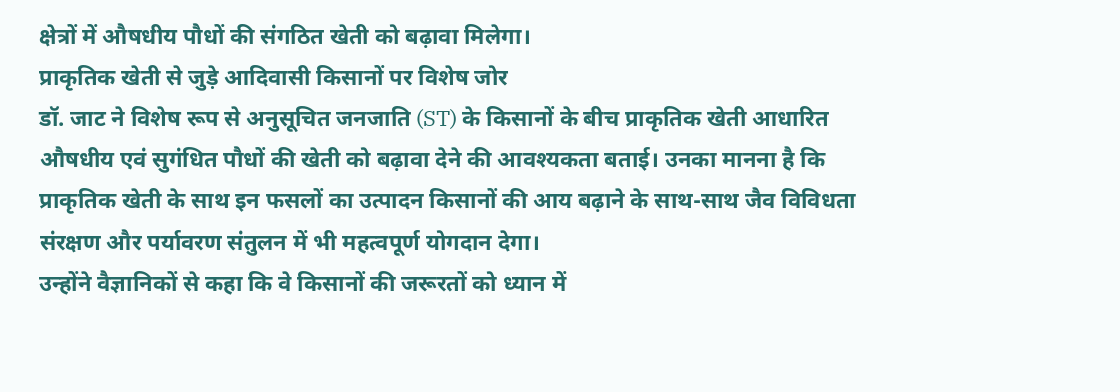क्षेत्रों में औषधीय पौधों की संगठित खेती को बढ़ावा मिलेगा।
प्राकृतिक खेती से जुड़े आदिवासी किसानों पर विशेष जोर
डॉ. जाट ने विशेष रूप से अनुसूचित जनजाति (ST) के किसानों के बीच प्राकृतिक खेती आधारित औषधीय एवं सुगंधित पौधों की खेती को बढ़ावा देने की आवश्यकता बताई। उनका मानना है कि प्राकृतिक खेती के साथ इन फसलों का उत्पादन किसानों की आय बढ़ाने के साथ-साथ जैव विविधता संरक्षण और पर्यावरण संतुलन में भी महत्वपूर्ण योगदान देगा।
उन्होंने वैज्ञानिकों से कहा कि वे किसानों की जरूरतों को ध्यान में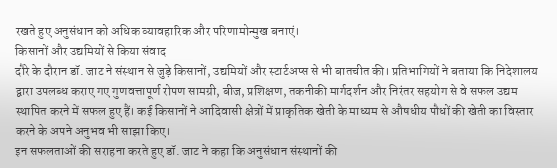रखते हुए अनुसंधान को अधिक व्यावहारिक और परिणामोन्मुख बनाएं।
किसानों और उद्यमियों से किया संवाद
दौरे के दौरान डॉ. जाट ने संस्थान से जुड़े किसानों, उद्यमियों और स्टार्टअप्स से भी बातचीत की। प्रतिभागियों ने बताया कि निदेशालय द्वारा उपलब्ध कराए गए गुणवत्तापूर्ण रोपण सामग्री, बीज, प्रशिक्षण, तकनीकी मार्गदर्शन और निरंतर सहयोग से वे सफल उद्यम स्थापित करने में सफल हुए हैं। कई किसानों ने आदिवासी क्षेत्रों में प्राकृतिक खेती के माध्यम से औषधीय पौधों की खेती का विस्तार करने के अपने अनुभव भी साझा किए।
इन सफलताओं की सराहना करते हुए डॉ. जाट ने कहा कि अनुसंधान संस्थानों की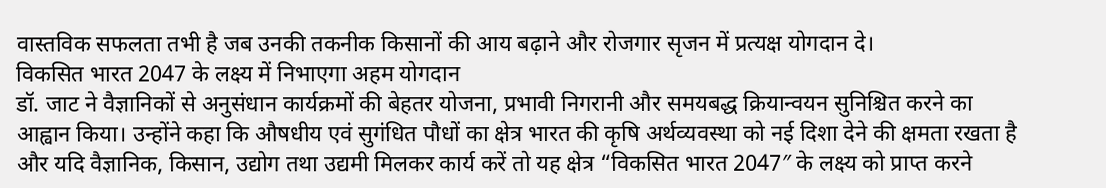वास्तविक सफलता तभी है जब उनकी तकनीक किसानों की आय बढ़ाने और रोजगार सृजन में प्रत्यक्ष योगदान दे।
विकसित भारत 2047 के लक्ष्य में निभाएगा अहम योगदान
डॉ. जाट ने वैज्ञानिकों से अनुसंधान कार्यक्रमों की बेहतर योजना, प्रभावी निगरानी और समयबद्ध क्रियान्वयन सुनिश्चित करने का आह्वान किया। उन्होंने कहा कि औषधीय एवं सुगंधित पौधों का क्षेत्र भारत की कृषि अर्थव्यवस्था को नई दिशा देने की क्षमता रखता है और यदि वैज्ञानिक, किसान, उद्योग तथा उद्यमी मिलकर कार्य करें तो यह क्षेत्र “विकसित भारत 2047″ के लक्ष्य को प्राप्त करने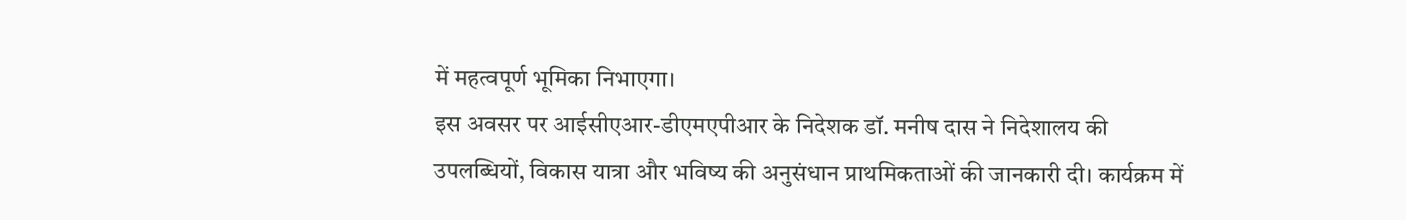में महत्वपूर्ण भूमिका निभाएगा।
इस अवसर पर आईसीएआर-डीएमएपीआर के निदेशक डॉ. मनीष दास ने निदेशालय की उपलब्धियों, विकास यात्रा और भविष्य की अनुसंधान प्राथमिकताओं की जानकारी दी। कार्यक्रम में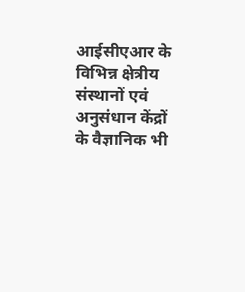आईसीएआर के विभिन्न क्षेत्रीय संस्थानों एवं अनुसंधान केंद्रों के वैज्ञानिक भी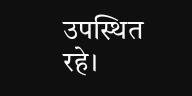उपस्थित रहे।